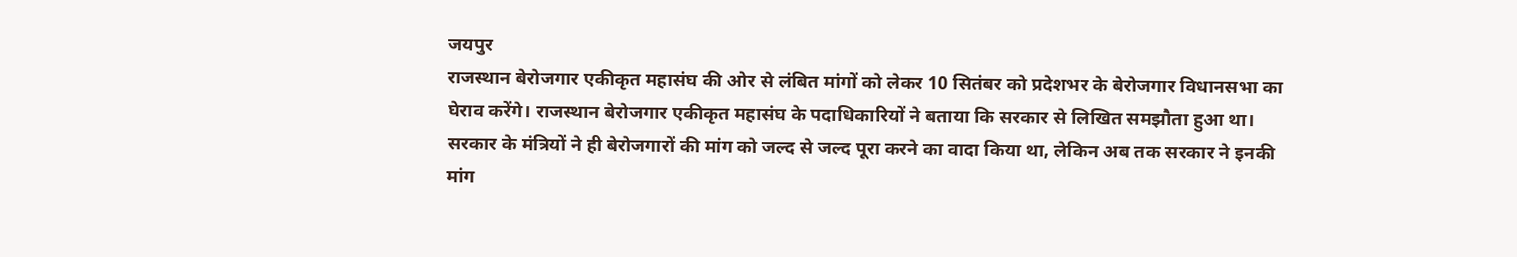जयपुर
राजस्थान बेरोजगार एकीकृत महासंघ की ओर से लंबित मांगों को लेकर 10 सितंबर को प्रदेशभर के बेरोजगार विधानसभा का घेराव करेंगे। राजस्थान बेरोजगार एकीकृत महासंघ के पदाधिकारियों ने बताया कि सरकार से लिखित समझौता हुआ था। सरकार के मंत्रियों ने ही बेरोजगारों की मांग को जल्द से जल्द पूरा करने का वादा किया था, लेकिन अब तक सरकार ने इनकी मांग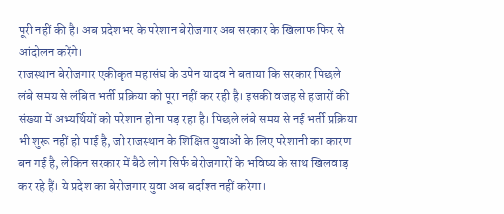पूरी नहीं की है। अब प्रदेशभर के परेशान बेरोजगार अब सरकार के खिलाफ फिर से आंदोलन करेंगे।
राजस्थान बेरोजगार एकीकृत महासंघ के उपेन यादव ने बताया कि सरकार पिछले लंबे समय से लंबित भर्ती प्रक्रिया को पूरा नहीं कर रही है। इसकी वजह से हजारों की संख्या में अभ्यर्थियों को परेशान होना पड़ रहा है। पिछले लंबे समय से नई भर्ती प्रक्रिया भी शुरू नहीं हो पाई है, जो राजस्थान के शिक्षित युवाओं के लिए परेशानी का कारण बन गई है, लेकिन सरकार में बैठे लोग सिर्फ बेरोजगारों के भविष्य के साथ खिलवाड़ कर रहे हैं। ये प्रदेश का बेरोजगार युवा अब बर्दाश्त नहीं करेगा।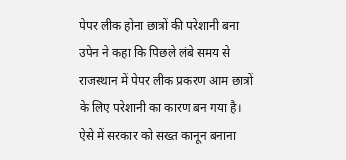पेपर लीक होना छात्रों की परेशानी बना
उपेन ने कहा कि पिछले लंबे समय से राजस्थान में पेपर लीक प्रकरण आम छात्रों के लिए परेशानी का कारण बन गया है। ऐसे में सरकार को सख्त कानून बनाना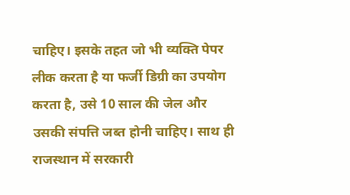चाहिए। इसके तहत जो भी व्यक्ति पेपर लीक करता है या फर्जी डिग्री का उपयोग करता है, उसे 10 साल की जेल और उसकी संपत्ति जब्त होनी चाहिए। साथ ही राजस्थान में सरकारी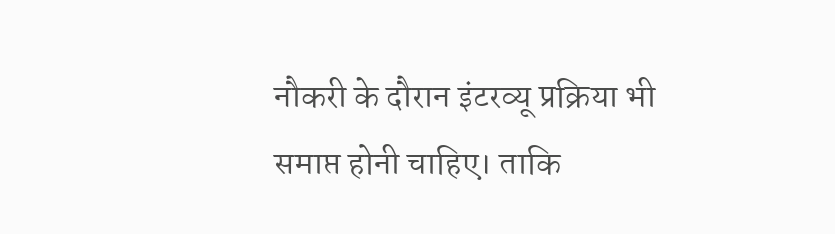नौकरी के दौरान इंटरव्यू प्रक्रिया भी समाप्त होनी चाहिए। ताकि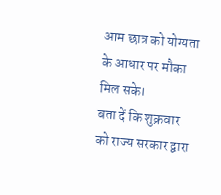आम छात्र को योग्यता के आधार पर मौका मिल सके।
बता दें कि शुक्रवार को राज्य सरकार द्वारा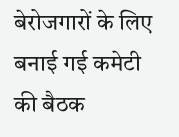बेरोजगारों के लिए बनाई गई कमेटी की बैठक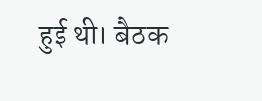हुई थी। बैठक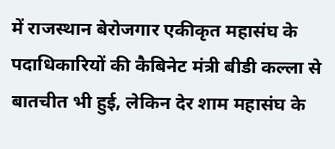में राजस्थान बेरोजगार एकीकृत महासंघ के पदाधिकारियों की कैबिनेट मंत्री बीडी कल्ला से बातचीत भी हुई, लेकिन देर शाम महासंघ के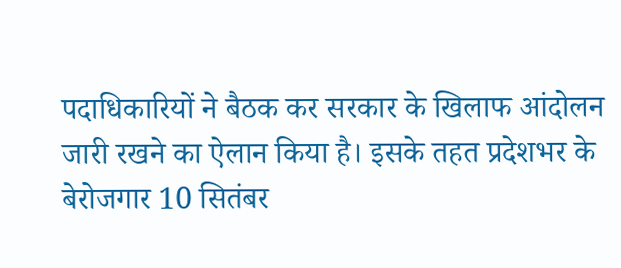पदाधिकारियों ने बैठक कर सरकार के खिलाफ आंदोलन जारी रखने का ऐलान किया है। इसके तहत प्रदेशभर के बेरोजगार 10 सितंबर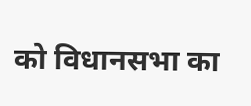को विधानसभा का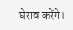घेराव करेंगे।